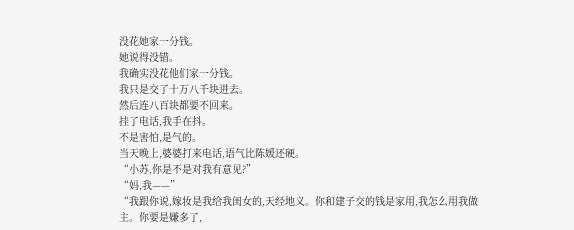没花她家一分钱。
她说得没错。
我确实没花他们家一分钱。
我只是交了十万八千块进去。
然后连八百块都要不回来。
挂了电话,我手在抖。
不是害怕,是气的。
当天晚上,婆婆打来电话,语气比陈媛还硬。
“小苏,你是不是对我有意见?”
“妈,我——”
“我跟你说,嫁妆是我给我闺女的,天经地义。你和建子交的钱是家用,我怎么用我做主。你要是嫌多了,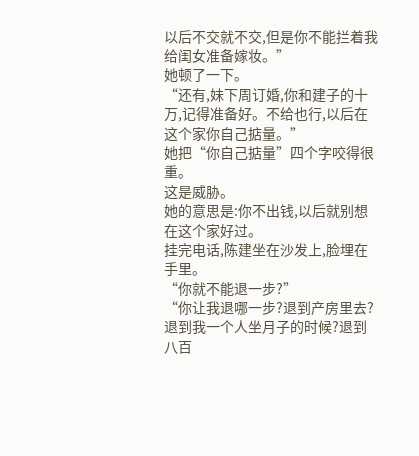以后不交就不交,但是你不能拦着我给闺女准备嫁妆。”
她顿了一下。
“还有,妹下周订婚,你和建子的十万,记得准备好。不给也行,以后在这个家你自己掂量。”
她把“你自己掂量”四个字咬得很重。
这是威胁。
她的意思是:你不出钱,以后就别想在这个家好过。
挂完电话,陈建坐在沙发上,脸埋在手里。
“你就不能退一步?”
“你让我退哪一步?退到产房里去?退到我一个人坐月子的时候?退到八百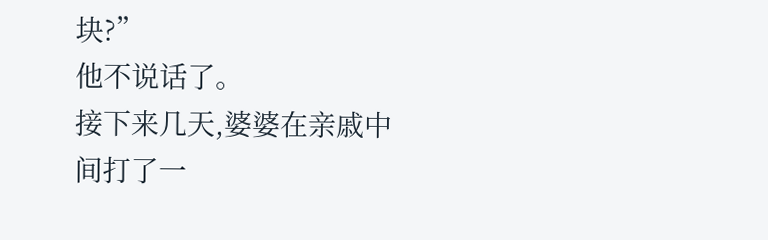块?”
他不说话了。
接下来几天,婆婆在亲戚中间打了一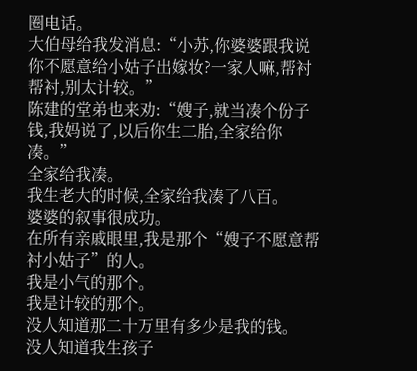圈电话。
大伯母给我发消息:“小苏,你婆婆跟我说你不愿意给小姑子出嫁妆?一家人嘛,帮衬帮衬,别太计较。”
陈建的堂弟也来劝:“嫂子,就当凑个份子钱,我妈说了,以后你生二胎,全家给你凑。”
全家给我凑。
我生老大的时候,全家给我凑了八百。
婆婆的叙事很成功。
在所有亲戚眼里,我是那个“嫂子不愿意帮衬小姑子”的人。
我是小气的那个。
我是计较的那个。
没人知道那二十万里有多少是我的钱。
没人知道我生孩子